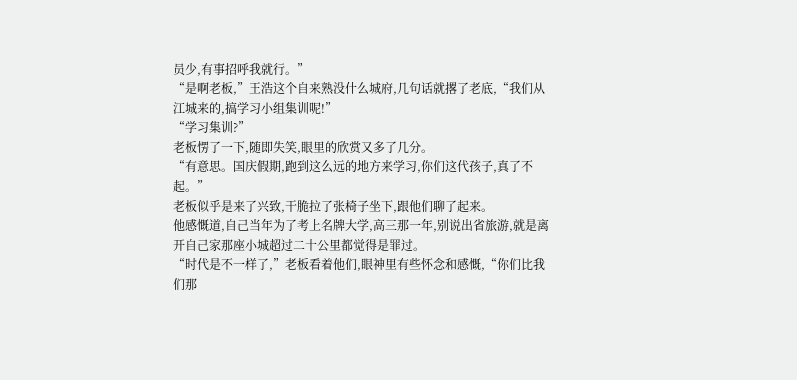员少,有事招呼我就行。”
“是啊老板,”王浩这个自来熟没什么城府,几句话就撂了老底,“我们从江城来的,搞学习小组集训呢!”
“学习集训?”
老板愣了一下,随即失笑,眼里的欣赏又多了几分。
“有意思。国庆假期,跑到这么远的地方来学习,你们这代孩子,真了不起。”
老板似乎是来了兴致,干脆拉了张椅子坐下,跟他们聊了起来。
他感慨道,自己当年为了考上名牌大学,高三那一年,别说出省旅游,就是离开自己家那座小城超过二十公里都觉得是罪过。
“时代是不一样了,”老板看着他们,眼神里有些怀念和感慨,“你们比我们那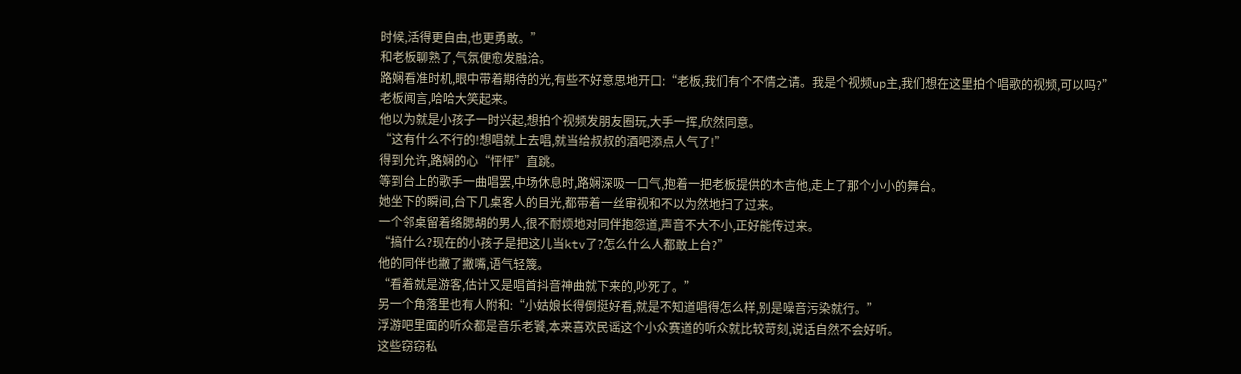时候,活得更自由,也更勇敢。”
和老板聊熟了,气氛便愈发融洽。
路娴看准时机,眼中带着期待的光,有些不好意思地开口:“老板,我们有个不情之请。我是个视频up主,我们想在这里拍个唱歌的视频,可以吗?”
老板闻言,哈哈大笑起来。
他以为就是小孩子一时兴起,想拍个视频发朋友圈玩,大手一挥,欣然同意。
“这有什么不行的!想唱就上去唱,就当给叔叔的酒吧添点人气了!”
得到允许,路娴的心“怦怦”直跳。
等到台上的歌手一曲唱罢,中场休息时,路娴深吸一口气,抱着一把老板提供的木吉他,走上了那个小小的舞台。
她坐下的瞬间,台下几桌客人的目光,都带着一丝审视和不以为然地扫了过来。
一个邻桌留着络腮胡的男人,很不耐烦地对同伴抱怨道,声音不大不小,正好能传过来。
“搞什么?现在的小孩子是把这儿当ktv了?怎么什么人都敢上台?”
他的同伴也撇了撇嘴,语气轻篾。
“看着就是游客,估计又是唱首抖音神曲就下来的,吵死了。”
另一个角落里也有人附和:“小姑娘长得倒挺好看,就是不知道唱得怎么样,别是噪音污染就行。”
浮游吧里面的听众都是音乐老饕,本来喜欢民谣这个小众赛道的听众就比较苛刻,说话自然不会好听。
这些窃窃私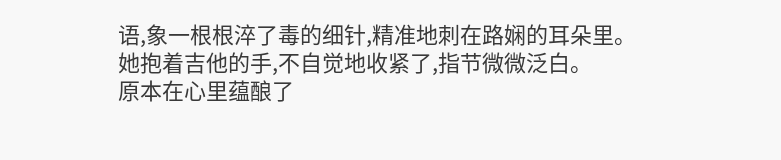语,象一根根淬了毒的细针,精准地刺在路娴的耳朵里。
她抱着吉他的手,不自觉地收紧了,指节微微泛白。
原本在心里蕴酿了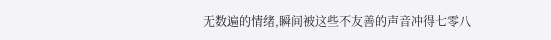无数遍的情绪,瞬间被这些不友善的声音冲得七零八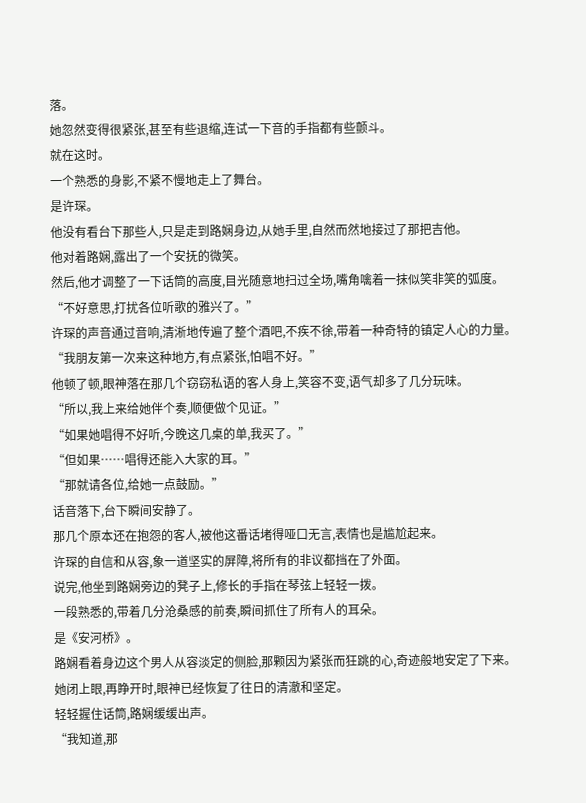落。
她忽然变得很紧张,甚至有些退缩,连试一下音的手指都有些颤斗。
就在这时。
一个熟悉的身影,不紧不慢地走上了舞台。
是许琛。
他没有看台下那些人,只是走到路娴身边,从她手里,自然而然地接过了那把吉他。
他对着路娴,露出了一个安抚的微笑。
然后,他才调整了一下话筒的高度,目光随意地扫过全场,嘴角噙着一抹似笑非笑的弧度。
“不好意思,打扰各位听歌的雅兴了。”
许琛的声音通过音响,清淅地传遍了整个酒吧,不疾不徐,带着一种奇特的镇定人心的力量。
“我朋友第一次来这种地方,有点紧张,怕唱不好。”
他顿了顿,眼神落在那几个窃窃私语的客人身上,笑容不变,语气却多了几分玩味。
“所以,我上来给她伴个奏,顺便做个见证。”
“如果她唱得不好听,今晚这几桌的单,我买了。”
“但如果……唱得还能入大家的耳。”
“那就请各位,给她一点鼓励。”
话音落下,台下瞬间安静了。
那几个原本还在抱怨的客人,被他这番话堵得哑口无言,表情也是尴尬起来。
许琛的自信和从容,象一道坚实的屏障,将所有的非议都挡在了外面。
说完,他坐到路娴旁边的凳子上,修长的手指在琴弦上轻轻一拨。
一段熟悉的,带着几分沧桑感的前奏,瞬间抓住了所有人的耳朵。
是《安河桥》。
路娴看着身边这个男人从容淡定的侧脸,那颗因为紧张而狂跳的心,奇迹般地安定了下来。
她闭上眼,再睁开时,眼神已经恢复了往日的清澈和坚定。
轻轻握住话筒,路娴缓缓出声。
“我知道,那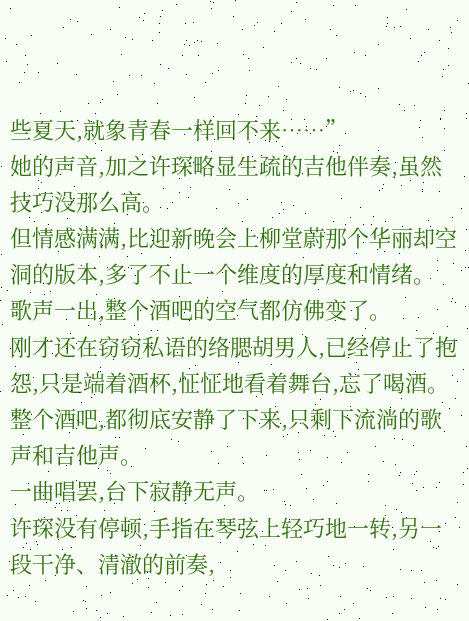些夏天,就象青春一样回不来……”
她的声音,加之许琛略显生疏的吉他伴奏,虽然技巧没那么高。
但情感满满,比迎新晚会上柳堂蔚那个华丽却空洞的版本,多了不止一个维度的厚度和情绪。
歌声一出,整个酒吧的空气都仿佛变了。
刚才还在窃窃私语的络腮胡男人,已经停止了抱怨,只是端着酒杯,怔怔地看着舞台,忘了喝酒。
整个酒吧,都彻底安静了下来,只剩下流淌的歌声和吉他声。
一曲唱罢,台下寂静无声。
许琛没有停顿,手指在琴弦上轻巧地一转,另一段干净、清澈的前奏,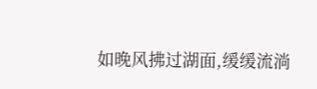如晚风拂过湖面,缓缓流淌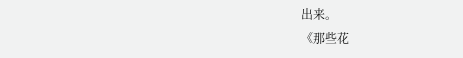出来。
《那些花